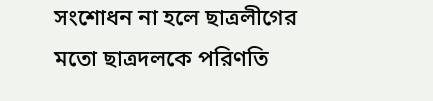সংশোধন না হলে ছাত্রলীগের মতো ছাত্রদলকে পরিণতি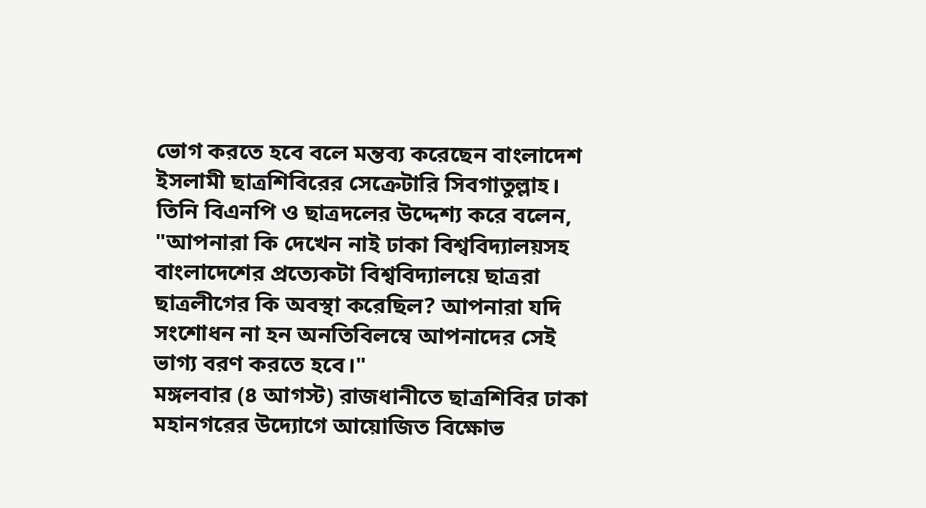ভোগ করতে হবে বলে মন্তব্য করেছেন বাংলাদেশ ইসলামী ছাত্রশিবিরের সেক্রেটারি সিবগাতুল্লাহ।
তিনি বিএনপি ও ছাত্রদলের উদ্দেশ্য করে বলেন, "আপনারা কি দেখেন নাই ঢাকা বিশ্ববিদ্যালয়সহ বাংলাদেশের প্রত্যেকটা বিশ্ববিদ্যালয়ে ছাত্ররা ছাত্রলীগের কি অবস্থা করেছিল? আপনারা যদি সংশোধন না হন অনতিবিলম্বে আপনাদের সেই ভাগ্য বরণ করতে হবে।"
মঙ্গলবার (৪ আগস্ট) রাজধানীতে ছাত্রশিবির ঢাকা মহানগরের উদ্যোগে আয়োজিত বিক্ষোভ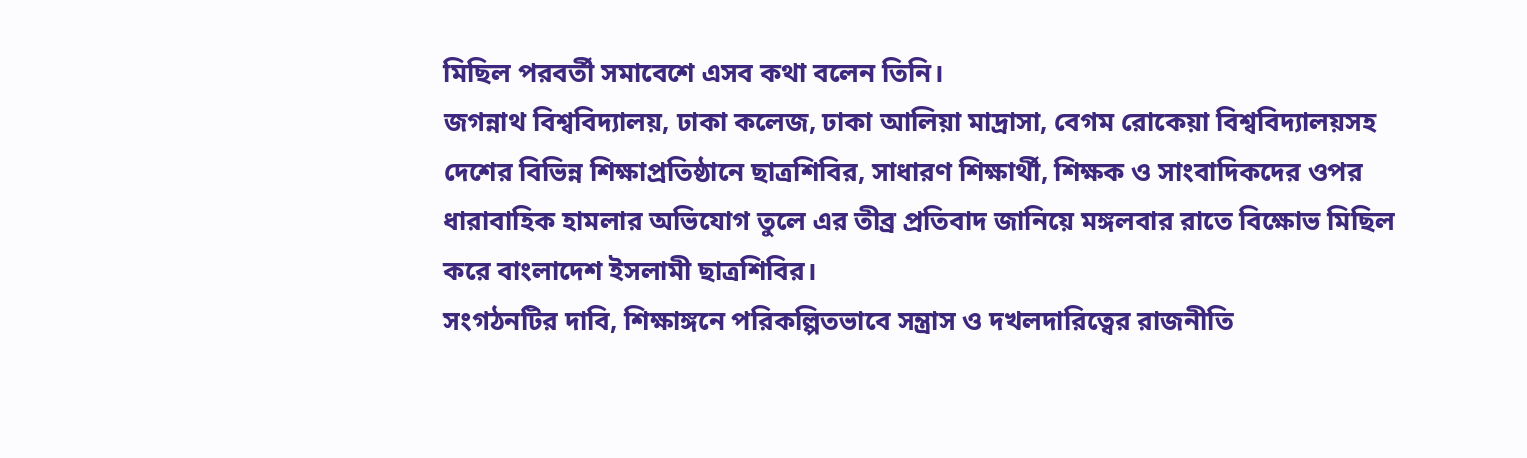মিছিল পরবর্তী সমাবেশে এসব কথা বলেন তিনি।
জগন্নাথ বিশ্ববিদ্যালয়, ঢাকা কলেজ, ঢাকা আলিয়া মাদ্রাসা, বেগম রোকেয়া বিশ্ববিদ্যালয়সহ দেশের বিভিন্ন শিক্ষাপ্রতিষ্ঠানে ছাত্রশিবির, সাধারণ শিক্ষার্থী, শিক্ষক ও সাংবাদিকদের ওপর ধারাবাহিক হামলার অভিযোগ তুলে এর তীব্র প্রতিবাদ জানিয়ে মঙ্গলবার রাতে বিক্ষোভ মিছিল করে বাংলাদেশ ইসলামী ছাত্রশিবির।
সংগঠনটির দাবি, শিক্ষাঙ্গনে পরিকল্পিতভাবে সন্ত্রাস ও দখলদারিত্বের রাজনীতি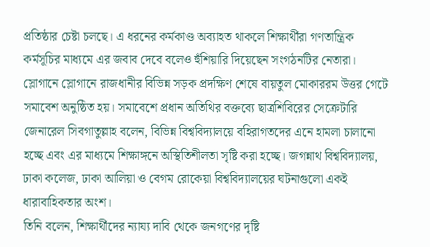প্রতিষ্ঠার চেষ্টা চলছে। এ ধরনের কর্মকাণ্ড অব্যাহত থাকলে শিক্ষার্থীরা গণতান্ত্রিক কর্মসূচির মাধ্যমে এর জবাব দেবে বলেও হুঁশিয়ারি দিয়েছেন সংগঠনটির নেতারা।
স্লোগানে স্লোগানে রাজধানীর বিভিন্ন সড়ক প্রদক্ষিণ শেষে বায়তুল মোকাররম উত্তর গেটে সমাবেশ অনুষ্ঠিত হয়। সমাবেশে প্রধান অতিথির বক্তব্যে ছাত্রশিবিরের সেক্রেটারি জেনারেল সিবগাতুল্লাহ বলেন, বিভিন্ন বিশ্ববিদ্যালয়ে বহিরাগতদের এনে হামলা চালানো হচ্ছে এবং এর মাধ্যমে শিক্ষাঙ্গনে অস্থিতিশীলতা সৃষ্টি করা হচ্ছে। জগন্নাথ বিশ্ববিদ্যালয়, ঢাকা কলেজ, ঢাকা আলিয়া ও বেগম রোকেয়া বিশ্ববিদ্যালয়ের ঘটনাগুলো একই ধারাবাহিকতার অংশ।
তিনি বলেন, শিক্ষার্থীদের ন্যায্য দাবি থেকে জনগণের দৃষ্টি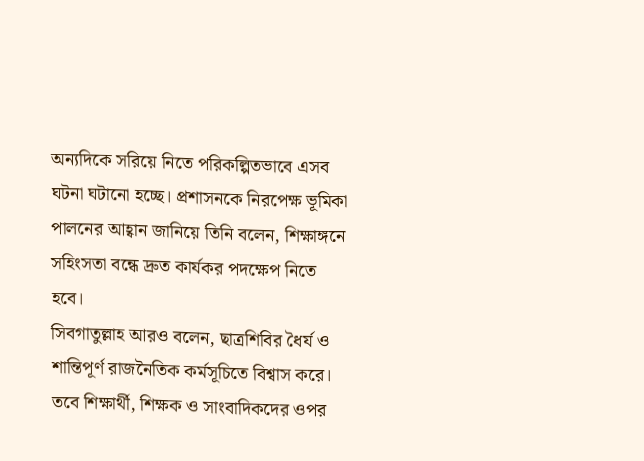অন্যদিকে সরিয়ে নিতে পরিকল্পিতভাবে এসব ঘটনা ঘটানো হচ্ছে। প্রশাসনকে নিরপেক্ষ ভূমিকা পালনের আহ্বান জানিয়ে তিনি বলেন, শিক্ষাঙ্গনে সহিংসতা বন্ধে দ্রুত কার্যকর পদক্ষেপ নিতে হবে।
সিবগাতুল্লাহ আরও বলেন, ছাত্রশিবির ধৈর্য ও শান্তিপূর্ণ রাজনৈতিক কর্মসূচিতে বিশ্বাস করে। তবে শিক্ষার্থী, শিক্ষক ও সাংবাদিকদের ওপর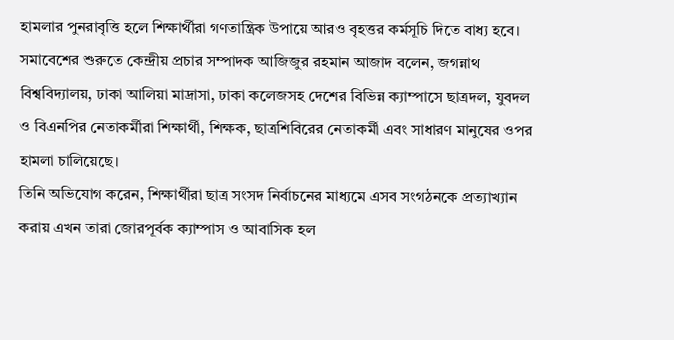হামলার পুনরাবৃত্তি হলে শিক্ষার্থীরা গণতান্ত্রিক উপায়ে আরও বৃহত্তর কর্মসূচি দিতে বাধ্য হবে।
সমাবেশের শুরুতে কেন্দ্রীয় প্রচার সম্পাদক আজিজুর রহমান আজাদ বলেন, জগন্নাথ বিশ্ববিদ্যালয়, ঢাকা আলিয়া মাদ্রাসা, ঢাকা কলেজসহ দেশের বিভিন্ন ক্যাম্পাসে ছাত্রদল, যুবদল ও বিএনপির নেতাকর্মীরা শিক্ষার্থী, শিক্ষক, ছাত্রশিবিরের নেতাকর্মী এবং সাধারণ মানুষের ওপর হামলা চালিয়েছে।
তিনি অভিযোগ করেন, শিক্ষার্থীরা ছাত্র সংসদ নির্বাচনের মাধ্যমে এসব সংগঠনকে প্রত্যাখ্যান করায় এখন তারা জোরপূর্বক ক্যাম্পাস ও আবাসিক হল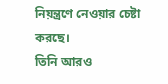নিয়ন্ত্রণে নেওয়ার চেষ্টা করছে।
তিনি আরও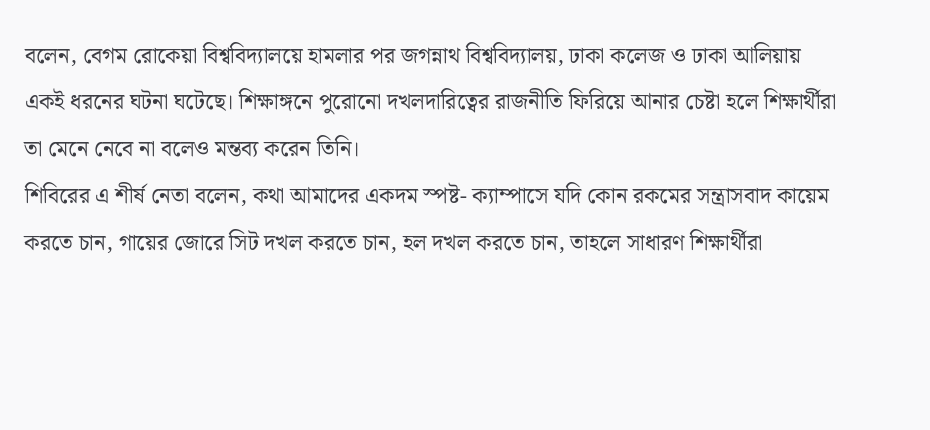বলেন, বেগম রোকেয়া বিশ্ববিদ্যালয়ে হামলার পর জগন্নাথ বিশ্ববিদ্যালয়, ঢাকা কলেজ ও ঢাকা আলিয়ায় একই ধরনের ঘটনা ঘটেছে। শিক্ষাঙ্গনে পুরোনো দখলদারিত্বের রাজনীতি ফিরিয়ে আনার চেষ্টা হলে শিক্ষার্থীরা তা মেনে নেবে না বলেও মন্তব্য করেন তিনি।
শিবিরের এ শীর্ষ নেতা বলেন, কথা আমাদের একদম স্পষ্ট- ক্যাম্পাসে যদি কোন রকমের সন্ত্রাসবাদ কায়েম করতে চান, গায়ের জোরে সিট দখল করতে চান, হল দখল করতে চান, তাহলে সাধারণ শিক্ষার্থীরা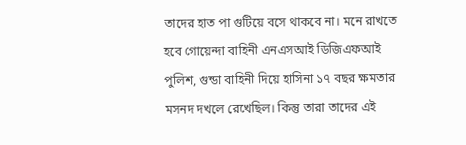তাদের হাত পা গুটিয়ে বসে থাকবে না। মনে রাখতে হবে গোয়েন্দা বাহিনী এনএসআই ডিজিএফআই পুলিশ, গুন্ডা বাহিনী দিয়ে হাসিনা ১৭ বছর ক্ষমতার মসনদ দখলে রেখেছিল। কিন্তু তারা তাদের এই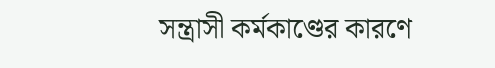সন্ত্রাসী কর্মকাণ্ডের কারণে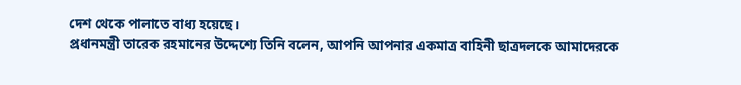দেশ থেকে পালাতে বাধ্য হয়েছে।
প্রধানমন্ত্রী তারেক রহমানের উদ্দেশ্যে তিনি বলেন, আপনি আপনার একমাত্র বাহিনী ছাত্রদলকে আমাদেরকে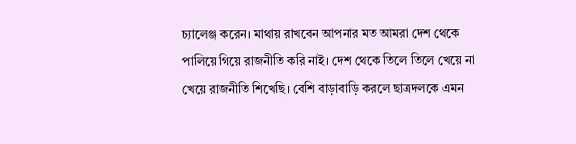চ্যালেঞ্জ করেন। মাথায় রাখবেন আপনার মত আমরা দেশ থেকে পালিয়ে গিয়ে রাজনীতি করি নাই। দেশ থেকে তিলে তিলে খেয়ে না খেয়ে রাজনীতি শিখেছি। বেশি বাড়াবাড়ি করলে ছাত্রদলকে এমন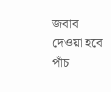জবাব দেওয়া হবে পাঁচ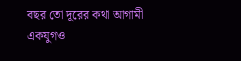বছর তো দূরের কথা আগামী একযুগও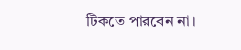টিকতে পারবেন না।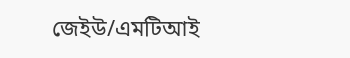জেইউ/এমটিআই